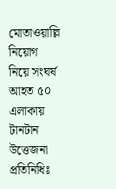মোতাওয়াল্লি নিয়োগ নিয়ে সংঘর্ষ আহত ৫০ এলাকায় টানটান উত্তেজনা
প্রতিনিধিঃ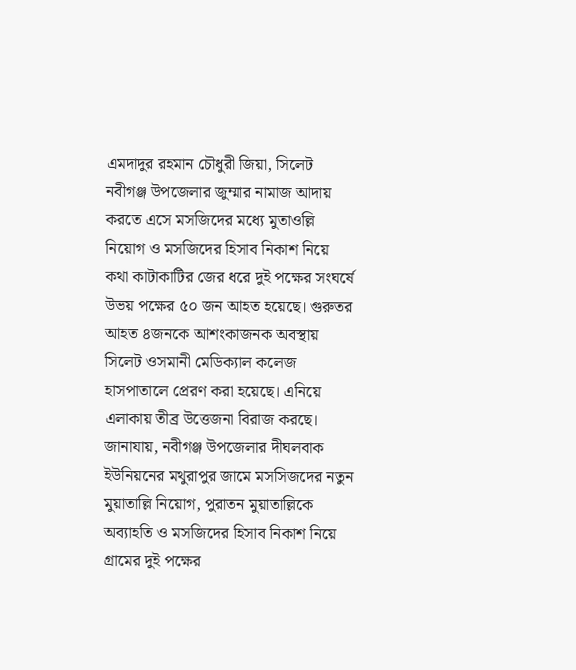এমদাদুর রহমান চৌধুরী জিয়া, সিলেট
নবীগঞ্জ উপজেলার জুম্মার নামাজ আদায় করতে এসে মসজিদের মধ্যে মুতাওল্লি নিয়োগ ও মসজিদের হিসাব নিকাশ নিয়ে কথা কাটাকাটির জের ধরে দুই পক্ষের সংঘর্ষে উভয় পক্ষের ৫০ জন আহত হয়েছে। গুরুতর আহত ৪জনকে আশংকাজনক অবস্থায় সিলেট ওসমানী মেডিক্যাল কলেজ হাসপাতালে প্রেরণ করা হয়েছে। এনিয়ে এলাকায় তীব্র উত্তেজনা বিরাজ করছে।
জানাযায়, নবীগঞ্জ উপজেলার দীঘলবাক ইউনিয়নের মথুরাপুর জামে মসসিজদের নতুন মুয়াতাল্লি নিয়োগ, পুরাতন মুয়াতাল্লিকে অব্যাহতি ও মসজিদের হিসাব নিকাশ নিয়ে গ্রামের দুই পক্ষের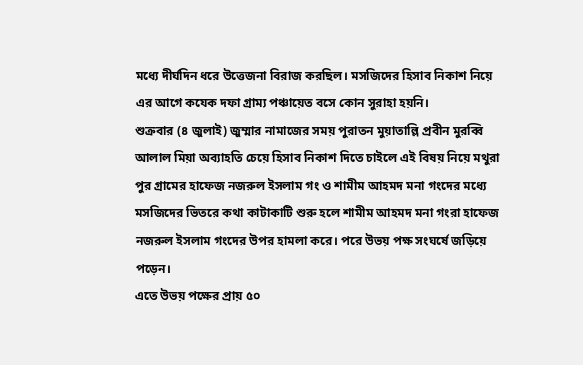মধ্যে দীর্ঘদিন ধরে উত্তেজনা বিরাজ করছিল। মসজিদের হিসাব নিকাশ নিয়ে এর আগে কযেক দফা গ্রাম্য পঞ্চায়েত বসে কোন সুরাহা হয়নি।
শুক্রবার (৪ জুলাই) জুম্মার নামাজের সময় পুরাতন মুয়াতাল্লি প্রবীন মুরব্বি আলাল মিয়া অব্যাহতি চেয়ে হিসাব নিকাশ দিতে চাইলে এই বিষয় নিয়ে মথুরা পুর গ্রামের হাফেজ নজরুল ইসলাম গং ও শামীম আহমদ মনা গংদের মধ্যে মসজিদের ভিতরে কথা কাটাকাটি শুরু হলে শামীম আহমদ মনা গংরা হাফেজ নজরুল ইসলাম গংদের উপর হামলা করে। পরে উভয় পক্ষ সংঘর্ষে জড়িয়ে পড়েন।
এতে উভয় পক্ষের প্রায় ৫০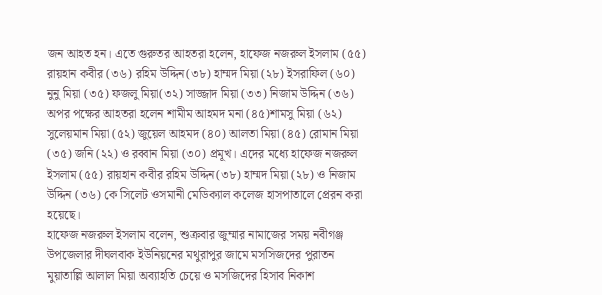জন আহত হন। এতে গুরুতর আহতরা হলেন, হাফেজ নজরুল ইসলাম (৫৫) রায়হান কবীর (৩৬) রহিম উদ্দিন(৩৮) হাম্মদ মিয়া (২৮) ইসরাফিল (৬০) নুনু মিয়া (৩৫) ফজলু মিয়া(৩২) সাজ্জাদ মিয়া (৩৩) নিজাম উদ্দিন (৩৬) অপর পক্ষের আহতরা হলেন শামীম আহমদ মনা (৪৫)শামসু মিয়া (৬২) সুলেয়মান মিয়া (৫২) জুয়েল আহমদ (৪০) আলতা মিয়া (৪৫) রোমান মিয়া (৩৫) জনি (২২) ও রব্বান মিয়া (৩০) প্রমূখ। এদের মধ্যে হাফেজ নজরুল ইসলাম (৫৫) রায়হান কবীর রহিম উদ্দিন(৩৮) হাম্মদ মিয়া (২৮) ও নিজাম উদ্দিন (৩৬) কে সিলেট ওসমানী মেডিক্যাল কলেজ হাসপাতালে প্রেরন করা হয়েছে।
হাফেজ নজরুল ইসলাম বলেন, শুক্রবার জুম্মার নামাজের সময় নবীগঞ্জ উপজেলার দীঘলবাক ইউনিয়নের মথুরাপুর জামে মসসিজদের পুরাতন মুয়াতাল্লি আলাল মিয়া অব্যাহতি চেয়ে ও মসজিদের হিসাব নিকাশ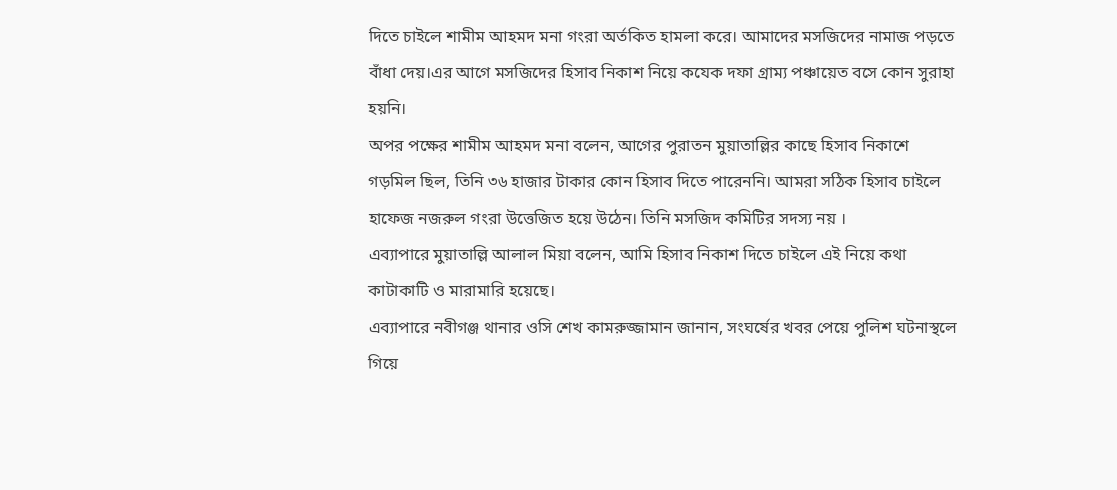দিতে চাইলে শামীম আহমদ মনা গংরা অর্তকিত হামলা করে। আমাদের মসজিদের নামাজ পড়তে বাঁধা দেয়।এর আগে মসজিদের হিসাব নিকাশ নিয়ে কযেক দফা গ্রাম্য পঞ্চায়েত বসে কোন সুরাহা হয়নি।
অপর পক্ষের শামীম আহমদ মনা বলেন, আগের পুরাতন মুয়াতাল্লির কাছে হিসাব নিকাশে গড়মিল ছিল, তিনি ৩৬ হাজার টাকার কোন হিসাব দিতে পারেননি। আমরা সঠিক হিসাব চাইলে হাফেজ নজরুল গংরা উত্তেজিত হয়ে উঠেন। তিনি মসজিদ কমিটির সদস্য নয় ।
এব্যাপারে মুয়াতাল্লি আলাল মিয়া বলেন, আমি হিসাব নিকাশ দিতে চাইলে এই নিয়ে কথা কাটাকাটি ও মারামারি হয়েছে।
এব্যাপারে নবীগঞ্জ থানার ওসি শেখ কামরুজ্জামান জানান, সংঘর্ষের খবর পেয়ে পুলিশ ঘটনাস্থলে গিয়ে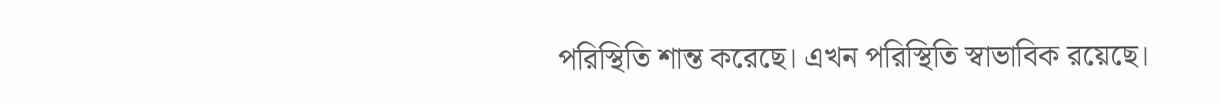পরিস্থিতি শান্ত করেছে। এখন পরিস্থিতি স্বাভাবিক রয়েছে।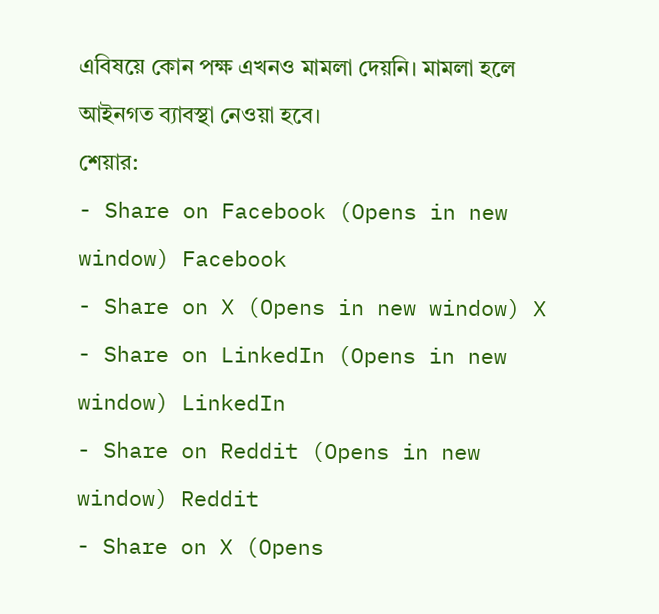এবিষয়ে কোন পক্ষ এখনও মামলা দেয়নি। মামলা হলে আইনগত ব্যাবস্থা নেওয়া হবে।
শেয়ার:
- Share on Facebook (Opens in new window) Facebook
- Share on X (Opens in new window) X
- Share on LinkedIn (Opens in new window) LinkedIn
- Share on Reddit (Opens in new window) Reddit
- Share on X (Opens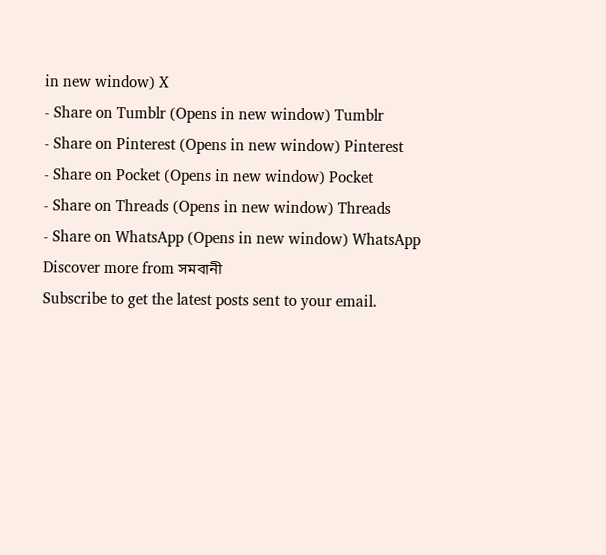in new window) X
- Share on Tumblr (Opens in new window) Tumblr
- Share on Pinterest (Opens in new window) Pinterest
- Share on Pocket (Opens in new window) Pocket
- Share on Threads (Opens in new window) Threads
- Share on WhatsApp (Opens in new window) WhatsApp
Discover more from সমবানী
Subscribe to get the latest posts sent to your email.